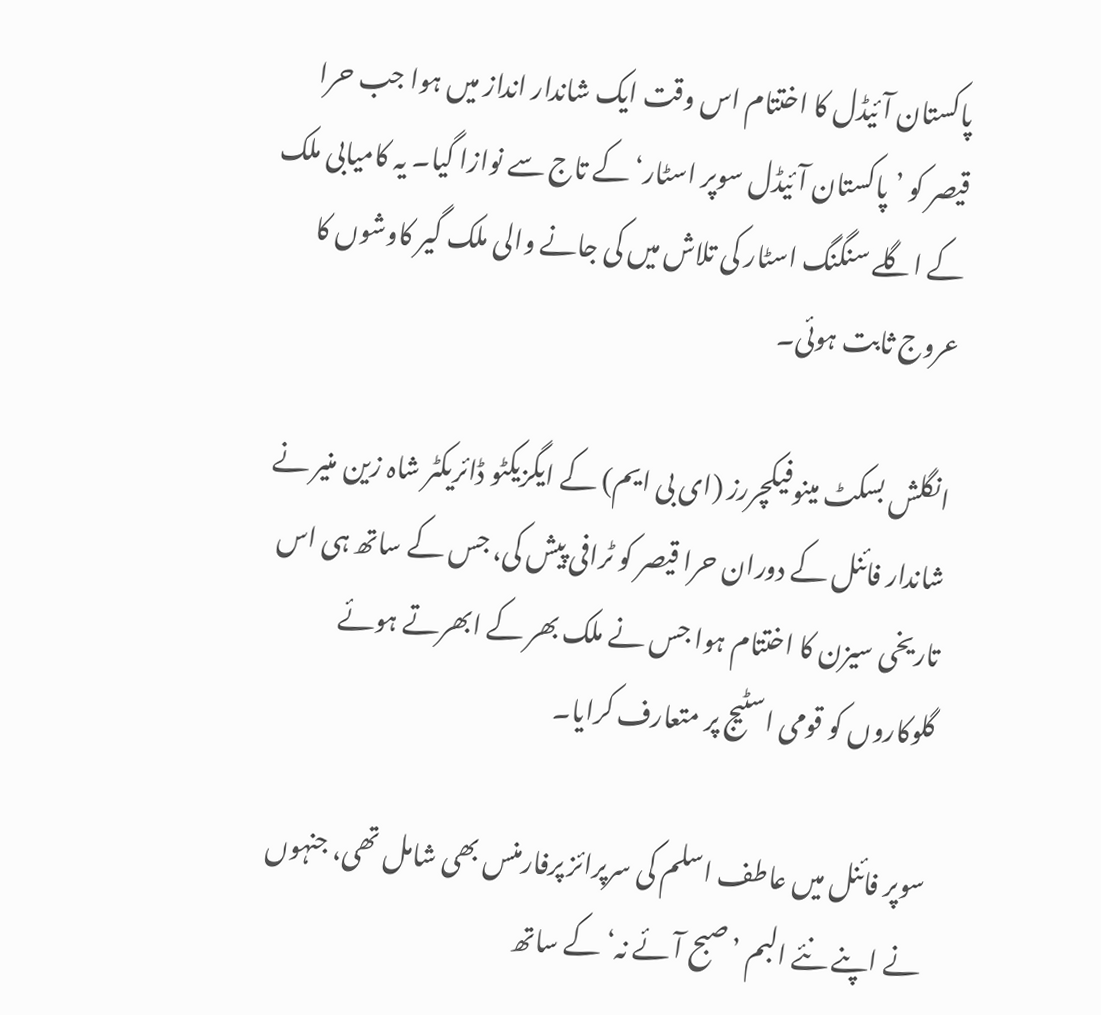پاکستان آئیڈل کا اختتام اس وقت ایک شاندار انداز میں ہوا جب حرا قیصر کو ’پاکستان آئیڈل سوپر اسٹار‘ کے تاج سے نوازا گیا۔ یہ کامیابی ملک کے اگلے سنگنگ اسٹار کی تلاش میں کی جانے والی ملک گیر کاوشوں کا عروج ثابت ہوئی۔

انگلش بسکٹ مینوفیکچررز (ای بی ایم) کے ایگزیکٹو ڈائریکٹر شاہ زین منیر نے شاندار فائنل کے دوران حرا قیصر کو ٹرافی پیش کی، جس کے ساتھ ہی اس تاریخی سیزن کا اختتام ہوا جس نے ملک بھر کے ابھرتے ہوئے گلوکاروں کو قومی اسٹیج پر متعارف کرایا۔

سوپر فائنل میں عاطف اسلم کی سرپرائز پرفارمنس بھی شامل تھی، جنہوں نے اپنے نئے البم ’صبح آئے نہ‘ کے ساتھ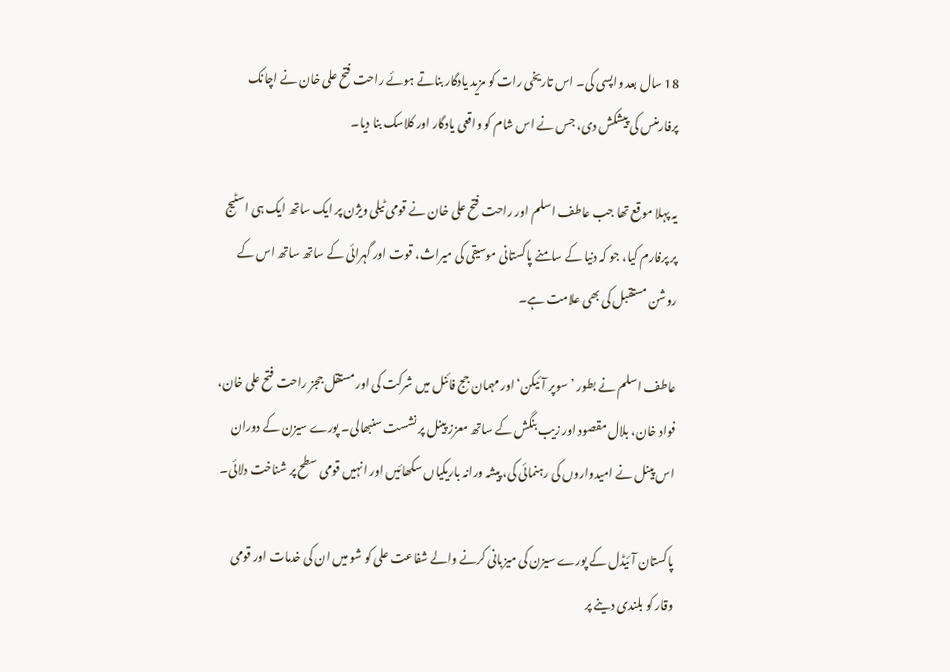18 سال بعد واپسی کی۔ اس تاریخی رات کو مزید یادگار بناتے ہوئے راحت فتح علی خان نے اچانک پرفارمنس کی پیشکش دی، جس نے اس شام کو واقعی یادگار اور کلاسک بنا دیا۔

یہ پہلا موقع تھا جب عاطف اسلم اور راحت فتح علی خان نے قومی ٹیلی ویژن پر ایک ساتھ ایک ہی اسٹیج پر پرفارم کیا، جو کہ دنیا کے سامنے پاکستانی موسیقی کی میراث، قوت اور گہرائی کے ساتھ ساتھ اس کے روشن مستقبل کی بھی علامت ہے۔

عاطف اسلم نے بطور ’سوپر آئیکن‘ اور مہمان جج فائنل میں شرکت کی اور مستقل ججز راحت فتح علی خان، فواد خان، بلال مقصود اور زیب بنگش کے ساتھ معزز پینل پر نشست سنبھالی۔ پورے سیزن کے دوران اس پینل نے امیدواروں کی رہنمائی کی، پیشہ ورانہ باریکیاں سکھائیں اور انہیں قومی سطح پر شناخت دلائی۔

پاکستان آئیڈل کے پورے سیزن کی میزبانی کرنے والے شفاعت علی کو شو میں ان کی خدمات اور قومی وقار کو بلندی دینے پر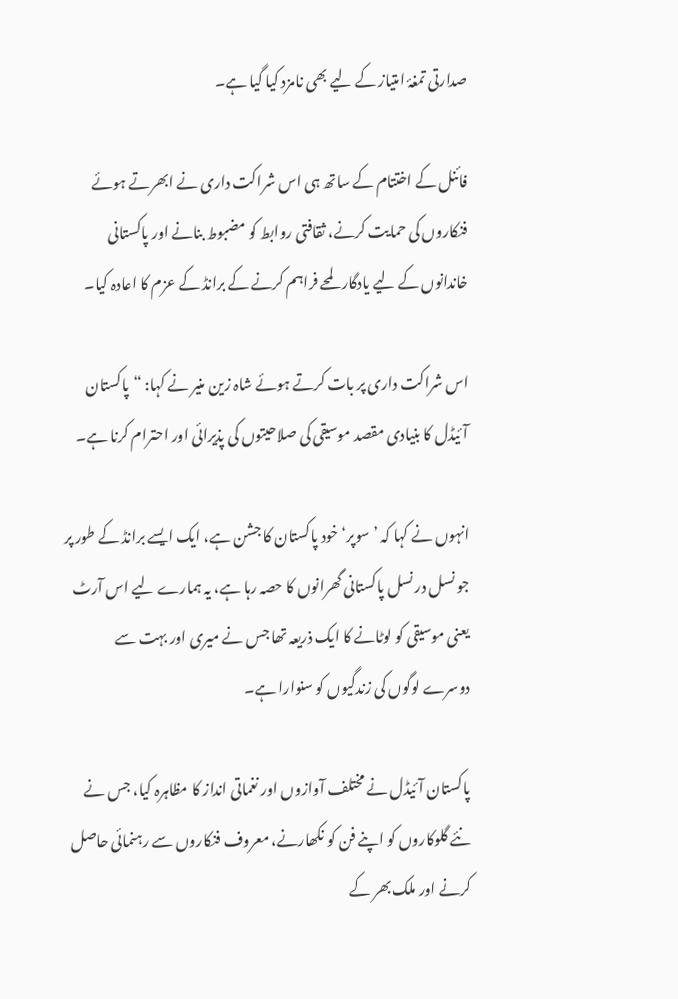صدارتی تمغۂ امتیاز کے لیے بھی نامزد کیا گیا ہے۔

فائنل کے اختتام کے ساتھ ہی اس شراکت داری نے ابھرتے ہوئے فنکاروں کی حمایت کرنے، ثقافتی روابط کو مضبوط بنانے اور پاکستانی خاندانوں کے لیے یادگار لمحے فراہم کرنے کے برانڈ کے عزم کا اعادہ کیا۔

اس شراکت داری پر بات کرتے ہوئے شاہ زین منیر نے کہا: “پاکستان آئیڈل کا بنیادی مقصد موسیقی کی صلاحیتوں کی پذیرائی اور احترام کرنا ہے۔

انہوں نے کہا کہ ’سوپر‘ خود پاکستان کا جشن ہے، ایک ایسے برانڈ کے طور پر جو نسل در نسل پاکستانی گھرانوں کا حصہ رہا ہے، یہ ہمارے لیے اس آرٹ یعنی موسیقی کو لوٹانے کا ایک ذریعہ تھا جس نے میری اور بہت سے دوسرے لوگوں کی زندگیوں کو سنوارا ہے۔

پاکستان آئیڈل نے مختلف آوازوں اور نغماتی انداز کا مظاہرہ کیا، جس نے نئے گلوکاروں کو اپنے فن کو نکھارنے، معروف فنکاروں سے رہنمائی حاصل کرنے اور ملک بھر کے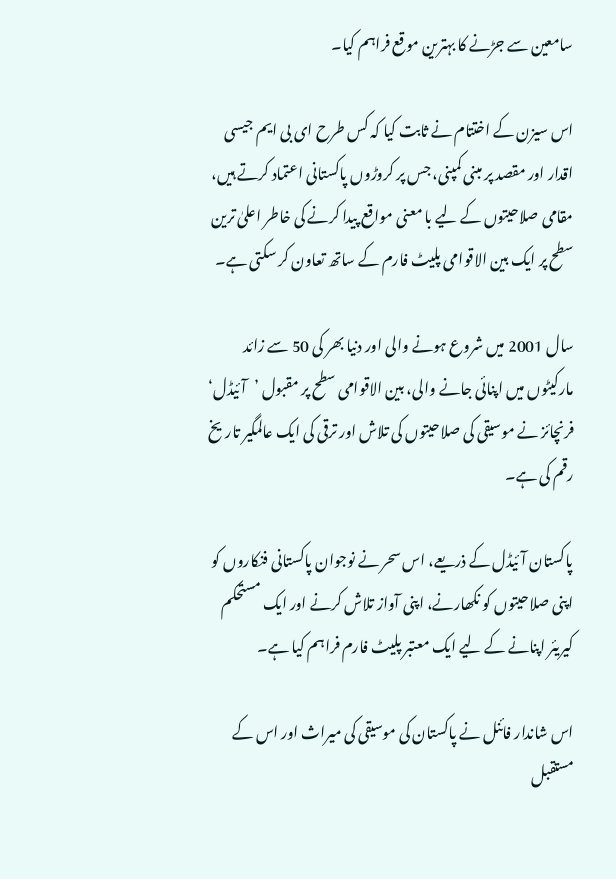سامعین سے جڑنے کا بہترین موقع فراہم کیا۔

اس سیزن کے اختتام نے ثابت کیا کہ کس طرح ای بی ایم جیسی اقدار اور مقصد پر مبنی کمپنی، جس پر کروڑوں پاکستانی اعتماد کرتے ہیں، مقامی صلاحیتوں کے لیے با معنی مواقع پیدا کرنے کی خاطر اعلیٰ ترین سطح پر ایک بین الاقوامی پلیٹ فارم کے ساتھ تعاون کر سکتی ہے۔

سال 2001 میں شروع ہونے والی اور دنیا بھر کی 50 سے زائد مارکیٹوں میں اپنائی جانے والی، بین الاقوامی سطح پر مقبول ’آئیڈل‘ فرنچائز نے موسیقی کی صلاحیتوں کی تلاش اور ترقی کی ایک عالمگیر تاریخ رقم کی ہے۔

پاکستان آئیڈل کے ذریعے، اس سحر نے نوجوان پاکستانی فنکاروں کو اپنی صلاحیتوں کو نکھارنے، اپنی آواز تلاش کرنے اور ایک مستحکم کیریئر اپنانے کے لیے ایک معتبر پلیٹ فارم فراہم کیا ہے۔

اس شاندار فائنل نے پاکستان کی موسیقی کی میراث اور اس کے مستقبل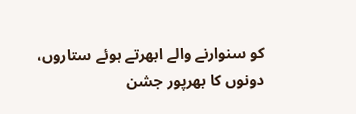کو سنوارنے والے ابھرتے ہوئے ستاروں، دونوں کا بھرپور جشن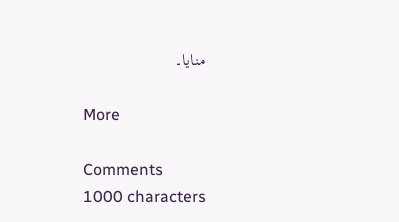منایا۔

More

Comments
1000 characters